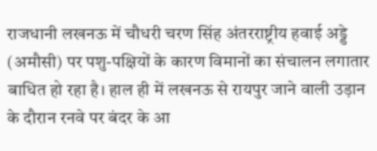राजधानी लखनऊ में चौधरी चरण सिंह अंतरराष्ट्रीय हवाई अड्डे (अमौसी) पर पशु-पक्षियों के कारण विमानों का संचालन लगातार बाधित हो रहा है। हाल ही में लखनऊ से रायपुर जाने वाली उड़ान के दौरान रनवे पर बंदर के आ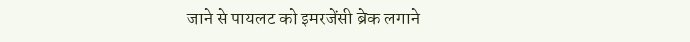जाने से पायलट को इमरजेंसी ब्रेक लगाने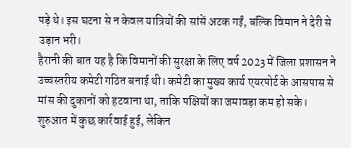पड़े थे। इस घटना से न केवल यात्रियों की सांसें अटक गईं, बल्कि विमान ने देरी से उड़ान भरी।
हैरानी की बात यह है कि विमानों की सुरक्षा के लिए वर्ष 2023 में जिला प्रशासन ने उच्चस्तरीय कमेटी गठित बनाई थी। कमेटी का मुख्य कार्य एयरपोर्ट के आसपास से मांस की दुकानों को हटवाना था, ताकि पक्षियों का जमावड़ा कम हो सके। शुरुआत में कुछ कार्रवाई हुई, लेकिन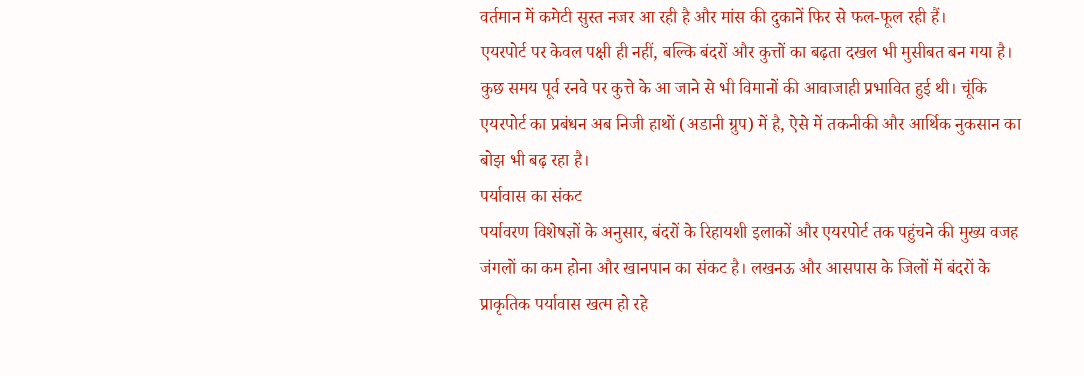वर्तमान में कमेटी सुस्त नजर आ रही है और मांस की दुकानें फिर से फल-फूल रही हैं।
एयरपोर्ट पर केवल पक्षी ही नहीं, बल्कि बंदरों और कुत्तों का बढ़ता दखल भी मुसीबत बन गया है। कुछ समय पूर्व रनवे पर कुत्ते के आ जाने से भी विमानों की आवाजाही प्रभावित हुई थी। चूंकि एयरपोर्ट का प्रबंधन अब निजी हाथों (अडानी ग्रुप) में है, ऐसे में तकनीकी और आर्थिक नुकसान का बोझ भी बढ़ रहा है।
पर्यावास का संकट
पर्यावरण विशेषज्ञों के अनुसार, बंदरों के रिहायशी इलाकों और एयरपोर्ट तक पहुंचने की मुख्य वजह जंगलों का कम होना और खानपान का संकट है। लखनऊ और आसपास के जिलों में बंदरों के प्राकृतिक पर्यावास खत्म हो रहे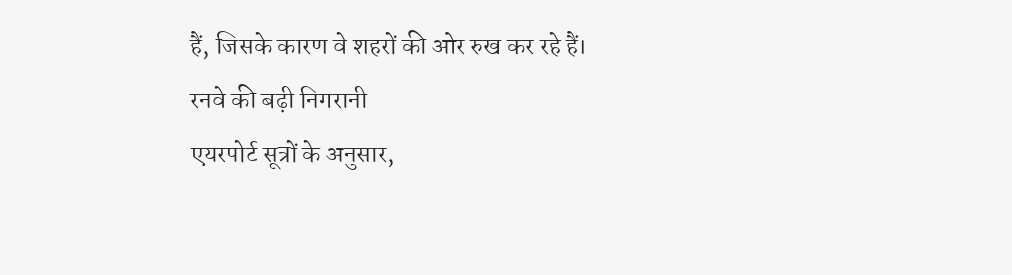हैं, जिसके कारण वे शहरों की ओर रुख कर रहे हैं।
रनवे की बढ़ी निगरानी
एयरपोर्ट सूत्रों के अनुसार,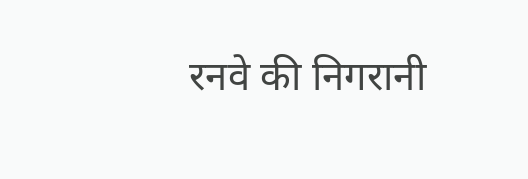रनवे की निगरानी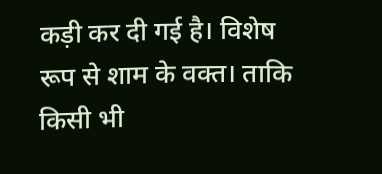कड़ी कर दी गई है। विशेष रूप से शाम के वक्त। ताकि किसी भी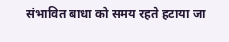संभावित बाधा को समय रहते हटाया जा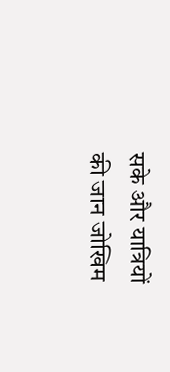सके और यात्रियों की जान जोखिम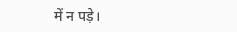में न पड़े।